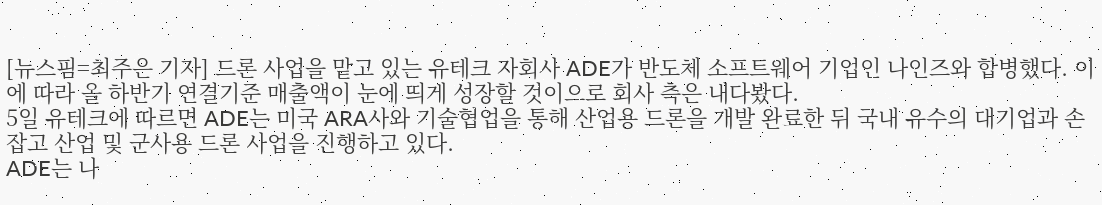[뉴스핌=최주은 기자] 드론 사업을 맡고 있는 유테크 자회사 ADE가 반도체 소프트웨어 기업인 나인즈와 합병했다. 이에 따라 올 하반기 연결기준 매출액이 눈에 띄게 성장할 것이으로 회사 측은 내다봤다.
5일 유테크에 따르면 ADE는 미국 ARA사와 기술협업을 통해 산업용 드론을 개발 완료한 뒤 국내 유수의 대기업과 손잡고 산업 및 군사용 드론 사업을 진행하고 있다.
ADE는 나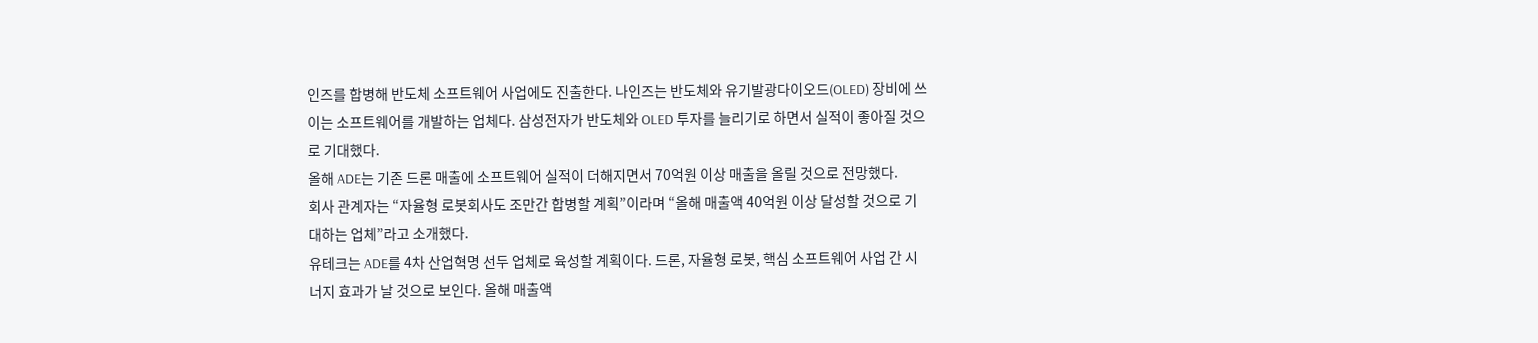인즈를 합병해 반도체 소프트웨어 사업에도 진출한다. 나인즈는 반도체와 유기발광다이오드(OLED) 장비에 쓰이는 소프트웨어를 개발하는 업체다. 삼성전자가 반도체와 OLED 투자를 늘리기로 하면서 실적이 좋아질 것으로 기대했다.
올해 ADE는 기존 드론 매출에 소프트웨어 실적이 더해지면서 70억원 이상 매출을 올릴 것으로 전망했다.
회사 관계자는 “자율형 로봇회사도 조만간 합병할 계획”이라며 “올해 매출액 40억원 이상 달성할 것으로 기대하는 업체”라고 소개했다.
유테크는 ADE를 4차 산업혁명 선두 업체로 육성할 계획이다. 드론, 자율형 로봇, 핵심 소프트웨어 사업 간 시너지 효과가 날 것으로 보인다. 올해 매출액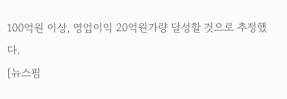100억원 이상, 영업이익 20억원가량 달성할 것으로 추정했다.
[뉴스핌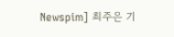Newspim] 최주은 기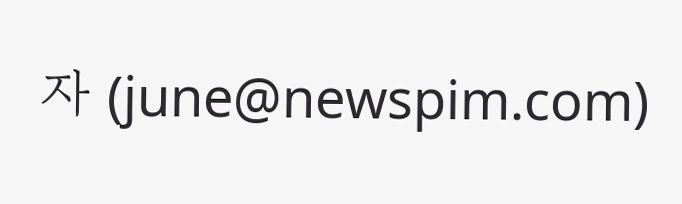자 (june@newspim.com)